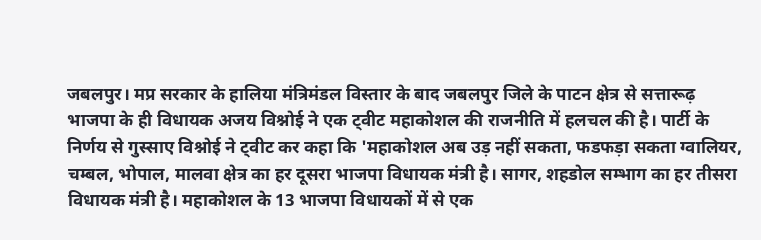जबलपुर। मप्र सरकार के हालिया मंत्रिमंडल विस्तार के बाद जबलपुर जिले के पाटन क्षेत्र से सत्तारूढ़ भाजपा के ही विधायक अजय विश्नोई ने एक ट्वीट महाकोशल की राजनीति में हलचल की है। पार्टी के निर्णय से गुस्साए विश्नोई ने ट्वीट कर कहा कि 'महाकोशल अब उड़ नहीं सकता, फडफड़ा सकता ग्वालियर, चम्बल, भोपाल, मालवा क्षेत्र का हर दूसरा भाजपा विधायक मंत्री है। सागर, शहडोल सम्भाग का हर तीसरा विधायक मंत्री है। महाकोशल के 13 भाजपा विधायकों में से एक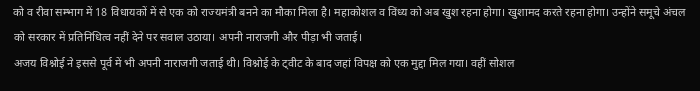को व रीवा सम्भाग में 18 विधायकों में से एक को राज्यमंत्री बनने का मौका मिला है। महाकोशल व विंध्य को अब खुश रहना होगा। खुशामद करते रहना होगा। उन्होंने समूचे अंचल को सरकार में प्रतिनिधित्व नहीं देने पर सवाल उठाया। अपनी नाराजगी और पीड़ा भी जताई।
अजय विश्नोई ने इससे पूर्व में भी अपनी नाराजगी जताई थी। विश्नोई के ट्वीट के बाद जहां विपक्ष को एक मुद्दा मिल गया। वहीं सोशल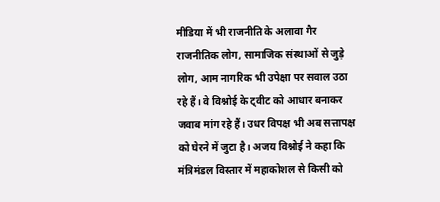मीडिया में भी राजनीति के अलावा गैर राजनीतिक लोग, सामाजिक संस्थाओं से जुड़े लोग, आम नागरिक भी उपेक्षा पर सवाल उठा रहे हैं। वे विश्नोई के ट्वीट को आधार बनाकर जवाब मांग रहे हैं। उधर विपक्ष भी अब सत्तापक्ष को घेरने में जुटा है। अजय विश्नोई ने कहा कि मंत्रिमंडल विस्तार में महाकोशल से किसी को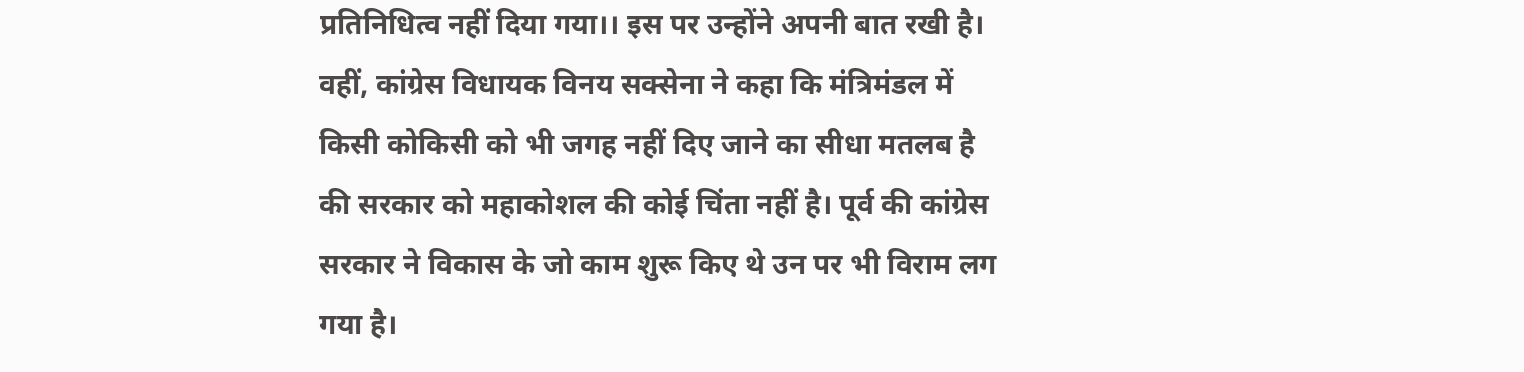प्रतिनिधित्व नहीं दिया गया।। इस पर उन्होंने अपनी बात रखी है। वहीं, कांग्रेस विधायक विनय सक्सेना ने कहा कि मंत्रिमंडल में किसी कोकिसी को भी जगह नहीं दिए जाने का सीधा मतलब है की सरकार को महाकोशल की कोई चिंता नहीं है। पूर्व की कांग्रेस सरकार ने विकास के जो काम शुरू किए थे उन पर भी विराम लग गया है।